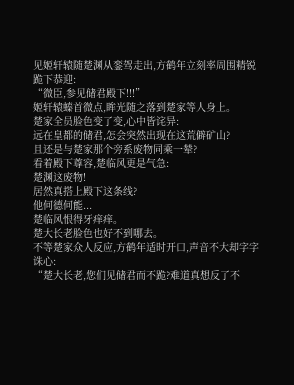见姬轩辕随楚渊从銮驾走出,方鹤年立刻率周围精锐跪下恭迎:
“微臣,参见储君殿下!!!”
姬轩辕螓首微点,眸光随之落到楚家等人身上。
楚家全员脸色变了变,心中皆诧异:
远在皇都的储君,怎会突然出现在这荒僻矿山?
且还是与楚家那个旁系废物同乘一辇?
看着殿下尊容,楚临风更是气急:
楚渊这废物!
居然真搭上殿下这条线?
他何德何能...
楚临风恨得牙痒痒。
楚大长老脸色也好不到哪去。
不等楚家众人反应,方鹤年适时开口,声音不大却字字诛心:
“楚大长老,您们见储君而不跪?难道真想反了不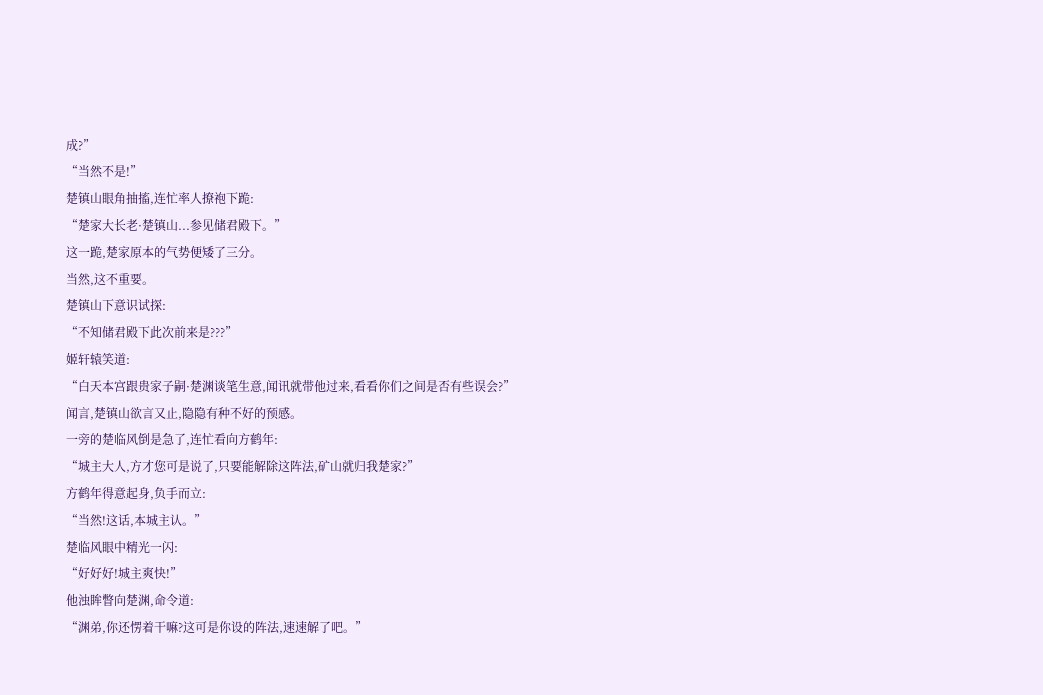成?”
“当然不是!”
楚镇山眼角抽搐,连忙率人撩袍下跪:
“楚家大长老·楚镇山...参见储君殿下。”
这一跪,楚家原本的气势便矮了三分。
当然,这不重要。
楚镇山下意识试探:
“不知储君殿下此次前来是???”
姬轩辕笑道:
“白天本宫跟贵家子嗣·楚渊谈笔生意,闻讯就带他过来,看看你们之间是否有些误会?”
闻言,楚镇山欲言又止,隐隐有种不好的预感。
一旁的楚临风倒是急了,连忙看向方鹤年:
“城主大人,方才您可是说了,只要能解除这阵法,矿山就归我楚家?”
方鹤年得意起身,负手而立:
“当然!这话,本城主认。”
楚临风眼中精光一闪:
“好好好!城主爽快!”
他浊眸瞥向楚渊,命令道:
“渊弟,你还愣着干嘛?这可是你设的阵法,速速解了吧。”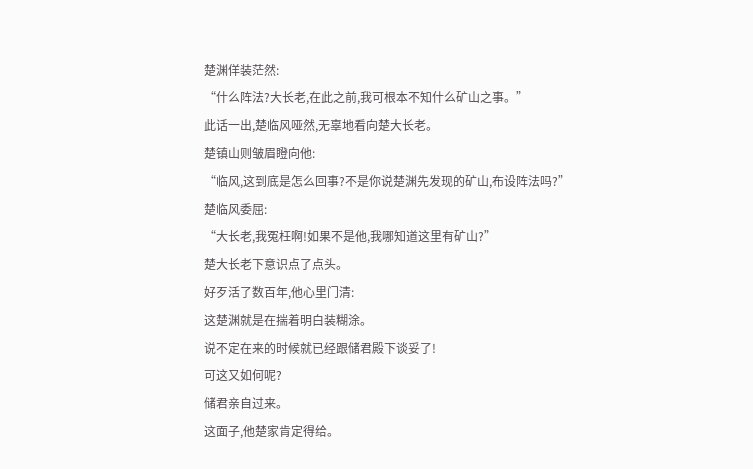楚渊佯装茫然:
“什么阵法?大长老,在此之前,我可根本不知什么矿山之事。”
此话一出,楚临风哑然,无辜地看向楚大长老。
楚镇山则皱眉瞪向他:
“临风,这到底是怎么回事?不是你说楚渊先发现的矿山,布设阵法吗?”
楚临风委屈:
“大长老,我冤枉啊!如果不是他,我哪知道这里有矿山?”
楚大长老下意识点了点头。
好歹活了数百年,他心里门清:
这楚渊就是在揣着明白装糊涂。
说不定在来的时候就已经跟储君殿下谈妥了!
可这又如何呢?
储君亲自过来。
这面子,他楚家肯定得给。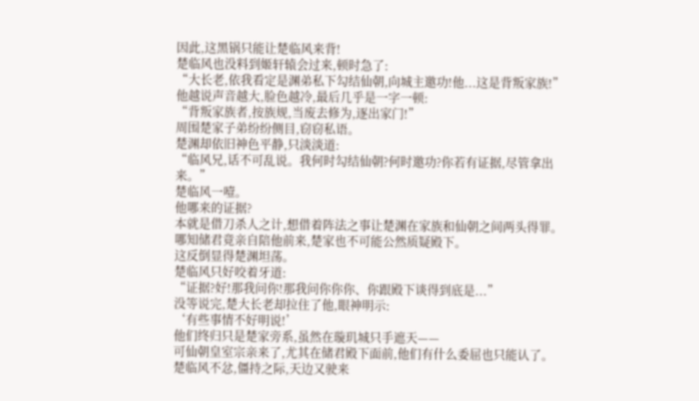因此,这黑锅只能让楚临风来背!
楚临风也没料到姬轩辕会过来,顿时急了:
“大长老,依我看定是渊弟私下勾结仙朝,向城主邀功!他...这是背叛家族!”
他越说声音越大,脸色越冷,最后几乎是一字一顿:
“背叛家族者,按族规,当废去修为,逐出家门!”
周围楚家子弟纷纷侧目,窃窃私语。
楚渊却依旧神色平静,只淡淡道:
“临风兄,话不可乱说。我何时勾结仙朝?何时邀功?你若有证据,尽管拿出来。”
楚临风一噎。
他哪来的证据?
本就是借刀杀人之计,想借着阵法之事让楚渊在家族和仙朝之间两头得罪。
哪知储君竟亲自陪他前来,楚家也不可能公然质疑殿下。
这反倒显得楚渊坦荡。
楚临风只好咬着牙道:
“证据?好!那我问你!那我问你你你、你跟殿下谈得到底是...”
没等说完,楚大长老却拉住了他,眼神明示:
‘有些事情不好明说!’
他们终归只是楚家旁系,虽然在璇玑城只手遮天——
可仙朝皇室宗亲来了,尤其在储君殿下面前,他们有什么委屈也只能认了。
楚临风不忿,僵持之际,天边又驶来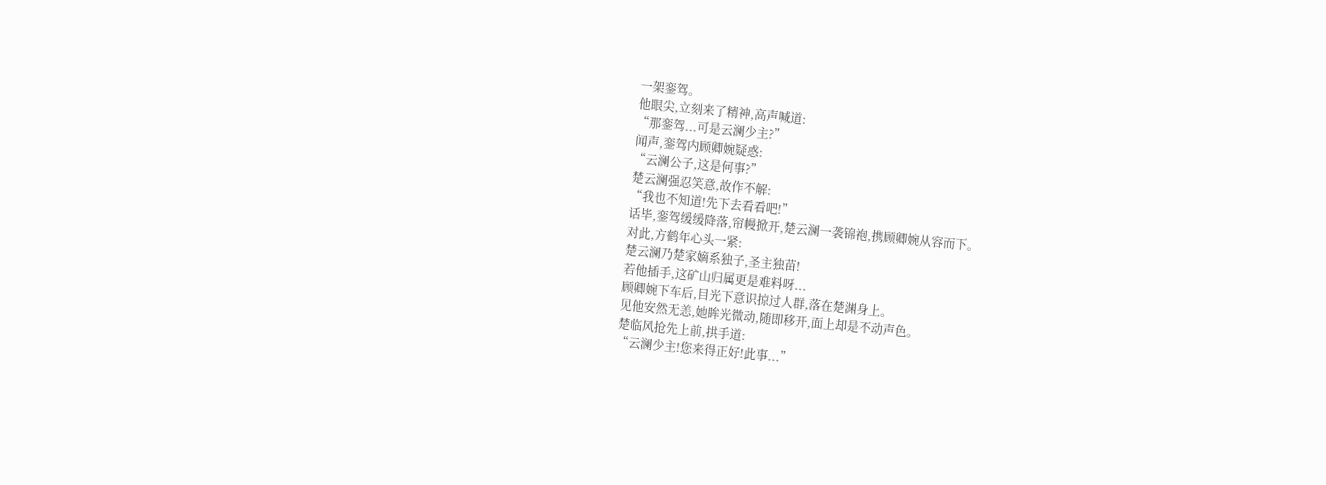一架銮驾。
他眼尖,立刻来了精神,高声喊道:
“那銮驾...可是云澜少主?”
闻声,銮驾内顾卿婉疑惑:
“云澜公子,这是何事?”
楚云澜强忍笑意,故作不解:
“我也不知道!先下去看看吧!”
话毕,銮驾缓缓降落,帘幔掀开,楚云澜一袭锦袍,携顾卿婉从容而下。
对此,方鹤年心头一紧:
楚云澜乃楚家嫡系独子,圣主独苗!
若他插手,这矿山归属更是难料呀...
顾卿婉下车后,目光下意识掠过人群,落在楚渊身上。
见他安然无恙,她眸光微动,随即移开,面上却是不动声色。
楚临风抢先上前,拱手道:
“云澜少主!您来得正好!此事...”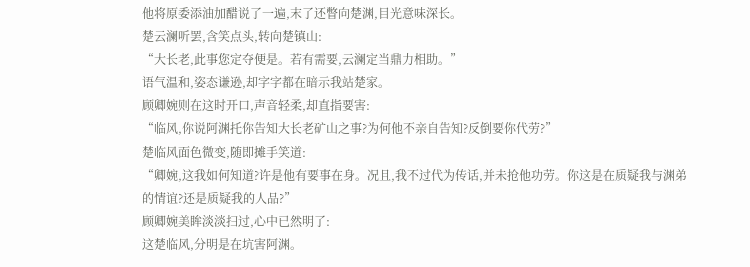他将原委添油加醋说了一遍,末了还瞥向楚渊,目光意味深长。
楚云澜听罢,含笑点头,转向楚镇山:
“大长老,此事您定夺便是。若有需要,云澜定当鼎力相助。”
语气温和,姿态谦逊,却字字都在暗示我站楚家。
顾卿婉则在这时开口,声音轻柔,却直指要害:
“临风,你说阿渊托你告知大长老矿山之事?为何他不亲自告知?反倒要你代劳?”
楚临风面色微变,随即摊手笑道:
“卿婉,这我如何知道?许是他有要事在身。况且,我不过代为传话,并未抢他功劳。你这是在质疑我与渊弟的情谊?还是质疑我的人品?”
顾卿婉美眸淡淡扫过,心中已然明了:
这楚临风,分明是在坑害阿渊。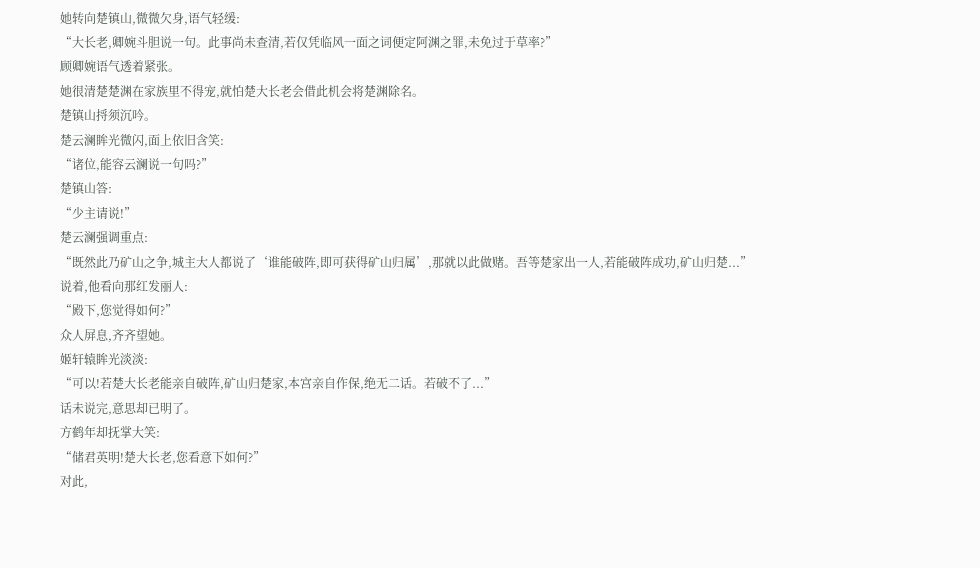她转向楚镇山,微微欠身,语气轻缓:
“大长老,卿婉斗胆说一句。此事尚未查清,若仅凭临风一面之词便定阿渊之罪,未免过于草率?”
顾卿婉语气透着紧张。
她很清楚楚渊在家族里不得宠,就怕楚大长老会借此机会将楚渊除名。
楚镇山捋须沉吟。
楚云澜眸光微闪,面上依旧含笑:
“诸位,能容云澜说一句吗?”
楚镇山答:
“少主请说!”
楚云澜强调重点:
“既然此乃矿山之争,城主大人都说了‘谁能破阵,即可获得矿山归属’,那就以此做赌。吾等楚家出一人,若能破阵成功,矿山归楚...”
说着,他看向那红发丽人:
“殿下,您觉得如何?”
众人屏息,齐齐望她。
姬轩辕眸光淡淡:
“可以!若楚大长老能亲自破阵,矿山归楚家,本宫亲自作保,绝无二话。若破不了...”
话未说完,意思却已明了。
方鹤年却抚掌大笑:
“储君英明!楚大长老,您看意下如何?”
对此,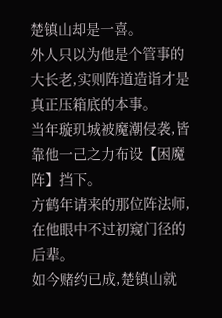楚镇山却是一喜。
外人只以为他是个管事的大长老,实则阵道造诣才是真正压箱底的本事。
当年璇玑城被魔潮侵袭,皆靠他一己之力布设【困魔阵】挡下。
方鹤年请来的那位阵法师,在他眼中不过初窥门径的后辈。
如今赌约已成,楚镇山就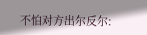不怕对方出尔反尔: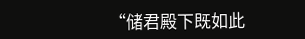“储君殿下既如此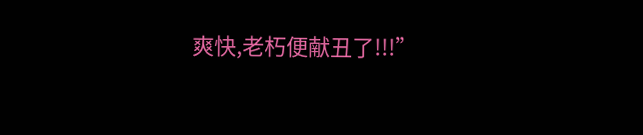爽快,老朽便献丑了!!!”